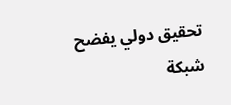تحقيق دولي يفضح شبكة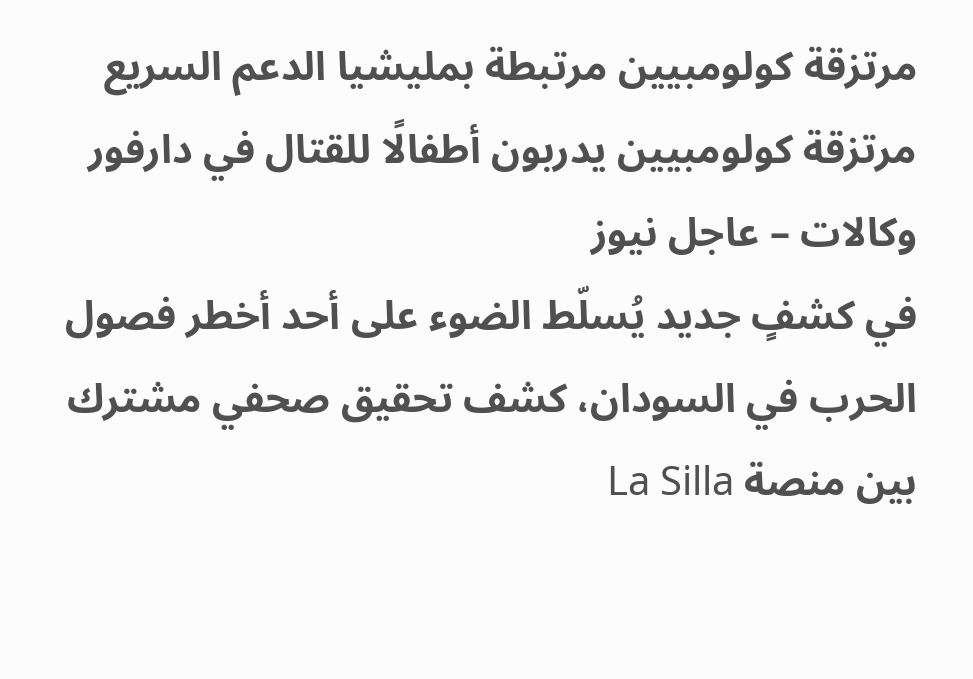مرتزقة كولومبيين مرتبطة بمليشيا الدعم السريع
مرتزقة كولومبيين يدربون أطفالًا للقتال في دارفور
وكالات – عاجل نيوز
في كشفٍ جديد يُسلّط الضوء على أحد أخطر فصول الحرب في السودان، كشف تحقيق صحفي مشترك بين منصة La Silla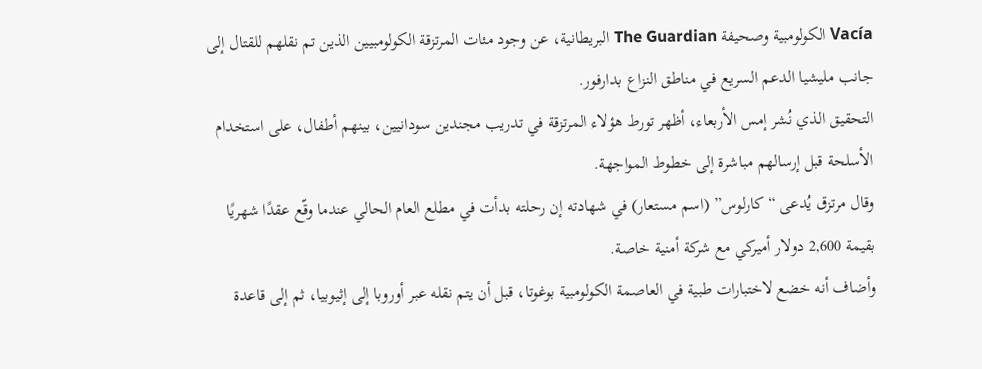Vacía الكولومبية وصحيفة The Guardian البريطانية، عن وجود مئات المرتزقة الكولومبيين الذين تم نقلهم للقتال إلى جانب مليشيا الدعم السريع في مناطق النزاع بدارفور.
التحقيق الذي نُشر إمس الأربعاء، أظهر تورط هؤلاء المرتزقة في تدريب مجندين سودانيين، بينهم أطفال، على استخدام الأسلحة قبل إرسالهم مباشرة إلى خطوط المواجهة.
وقال مرتزق يُدعى “كارلوس” (اسم مستعار) في شهادته إن رحلته بدأت في مطلع العام الحالي عندما وقّع عقدًا شهريًا بقيمة 2,600 دولار أميركي مع شركة أمنية خاصة.
وأضاف أنه خضع لاختبارات طبية في العاصمة الكولومبية بوغوتا، قبل أن يتم نقله عبر أوروبا إلى إثيوبيا، ثم إلى قاعدة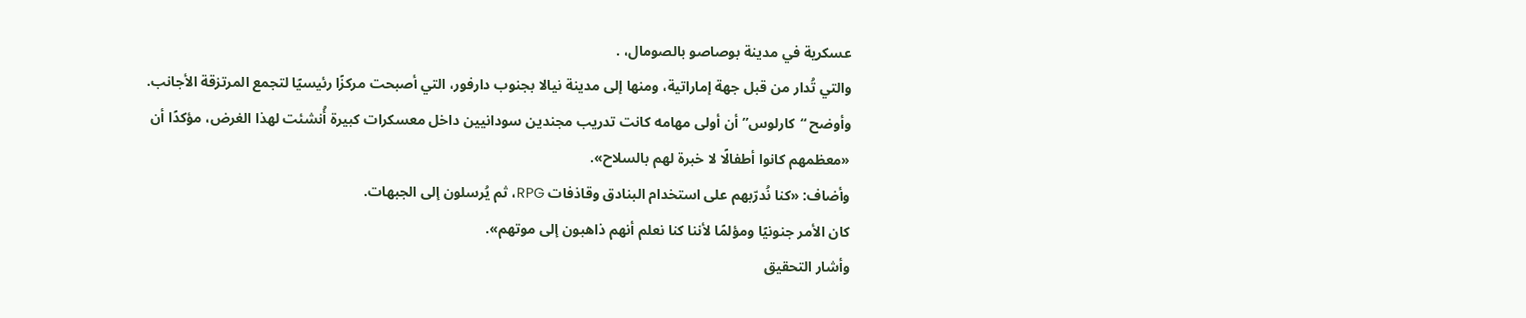عسكرية في مدينة بوصاصو بالصومال، .
والتي تُدار من قبل جهة إماراتية، ومنها إلى مدينة نيالا بجنوب دارفور، التي أصبحت مركزًا رئيسيًا لتجمع المرتزقة الأجانب.
وأوضح “كارلوس” أن أولى مهامه كانت تدريب مجندين سودانيين داخل معسكرات كبيرة أُنشئت لهذا الغرض، مؤكدًا أن «معظمهم كانوا أطفالًا لا خبرة لهم بالسلاح».
وأضاف: «كنا نُدرّبهم على استخدام البنادق وقاذفات RPG، ثم يُرسلون إلى الجبهات.
كان الأمر جنونيًا ومؤلمًا لأننا كنا نعلم أنهم ذاهبون إلى موتهم».
وأشار التحقيق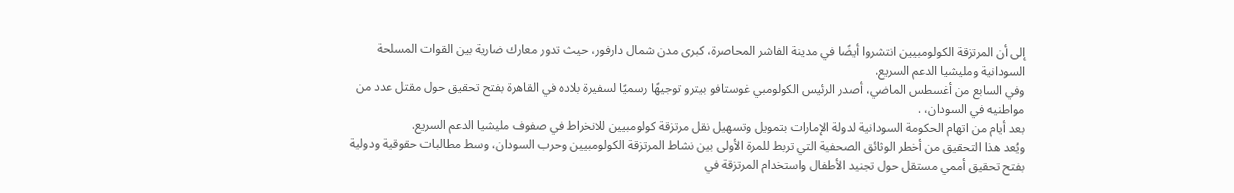إلى أن المرتزقة الكولومبيين انتشروا أيضًا في مدينة الفاشر المحاصرة، كبرى مدن شمال دارفور، حيث تدور معارك ضارية بين القوات المسلحة السودانية ومليشيا الدعم السريع.
وفي السابع من أغسطس الماضي، أصدر الرئيس الكولومبي غوستافو بيترو توجيهًا رسميًا لسفيرة بلاده في القاهرة بفتح تحقيق حول مقتل عدد من مواطنيه في السودان، .
بعد أيام من اتهام الحكومة السودانية لدولة الإمارات بتمويل وتسهيل نقل مرتزقة كولومبيين للانخراط في صفوف مليشيا الدعم السريع.
ويُعد هذا التحقيق من أخطر الوثائق الصحفية التي تربط للمرة الأولى بين نشاط المرتزقة الكولومبيين وحرب السودان، وسط مطالبات حقوقية ودولية بفتح تحقيق أممي مستقل حول تجنيد الأطفال واستخدام المرتزقة في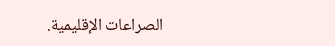الصراعات الإقليمية.